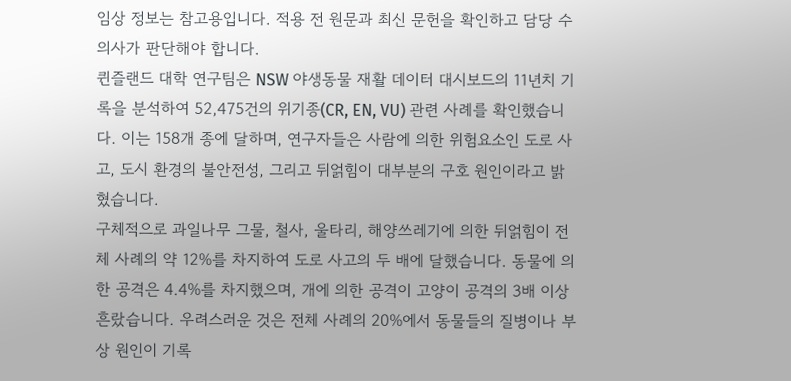임상 정보는 참고용입니다. 적용 전 원문과 최신 문헌을 확인하고 담당 수의사가 판단해야 합니다.
퀸즐랜드 대학 연구팀은 NSW 야생동물 재활 데이터 대시보드의 11년치 기록을 분석하여 52,475건의 위기종(CR, EN, VU) 관련 사례를 확인했습니다. 이는 158개 종에 달하며, 연구자들은 사람에 의한 위험요소인 도로 사고, 도시 환경의 불안전성, 그리고 뒤얽힘이 대부분의 구호 원인이라고 밝혔습니다.
구체적으로 과일나무 그물, 철사, 울타리, 해양쓰레기에 의한 뒤얽힘이 전체 사례의 약 12%를 차지하여 도로 사고의 두 배에 달했습니다. 동물에 의한 공격은 4.4%를 차지했으며, 개에 의한 공격이 고양이 공격의 3배 이상 흔랐습니다. 우려스러운 것은 전체 사례의 20%에서 동물들의 질병이나 부상 원인이 기록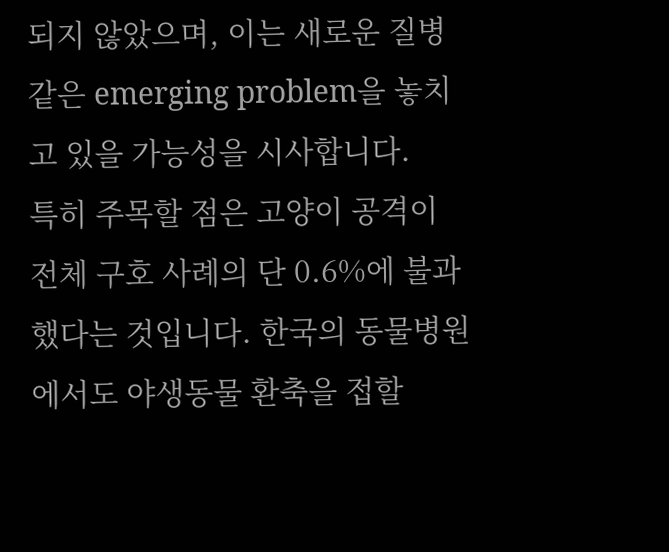되지 않았으며, 이는 새로운 질병 같은 emerging problem을 놓치고 있을 가능성을 시사합니다.
특히 주목할 점은 고양이 공격이 전체 구호 사례의 단 0.6%에 불과했다는 것입니다. 한국의 동물병원에서도 야생동물 환축을 접할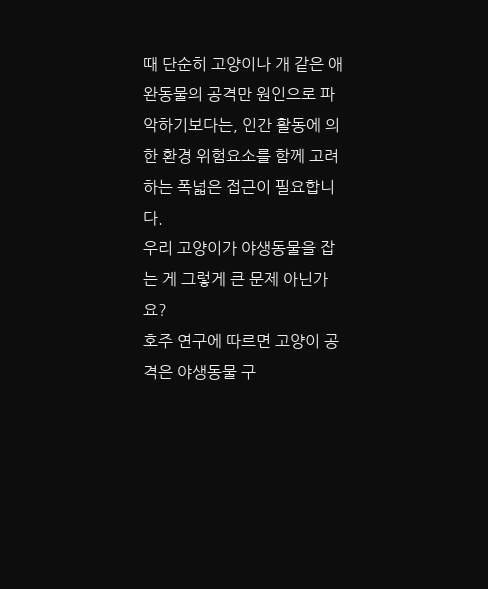때 단순히 고양이나 개 같은 애완동물의 공격만 원인으로 파악하기보다는, 인간 활동에 의한 환경 위험요소를 함께 고려하는 폭넓은 접근이 필요합니다.
우리 고양이가 야생동물을 잡는 게 그렇게 큰 문제 아닌가요?
호주 연구에 따르면 고양이 공격은 야생동물 구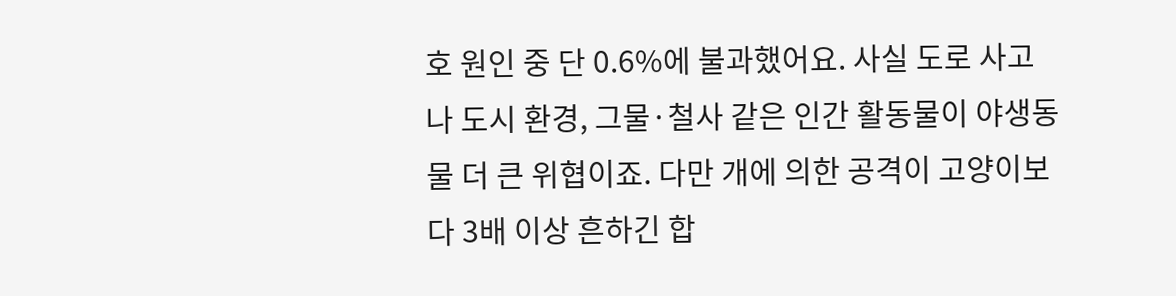호 원인 중 단 0.6%에 불과했어요. 사실 도로 사고나 도시 환경, 그물·철사 같은 인간 활동물이 야생동물 더 큰 위협이죠. 다만 개에 의한 공격이 고양이보다 3배 이상 흔하긴 합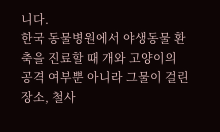니다.
한국 동물병원에서 야생동물 환축을 진료할 때 개와 고양이의 공격 여부뿐 아니라 그물이 걸린 장소, 철사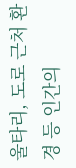울타리, 도로 근처 환경 등 인간의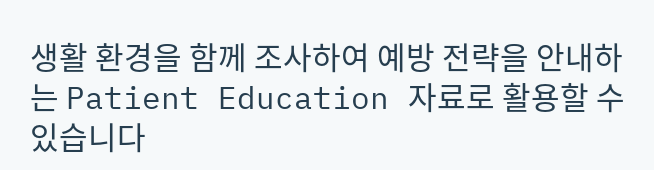생활 환경을 함께 조사하여 예방 전략을 안내하는 Patient Education 자료로 활용할 수 있습니다